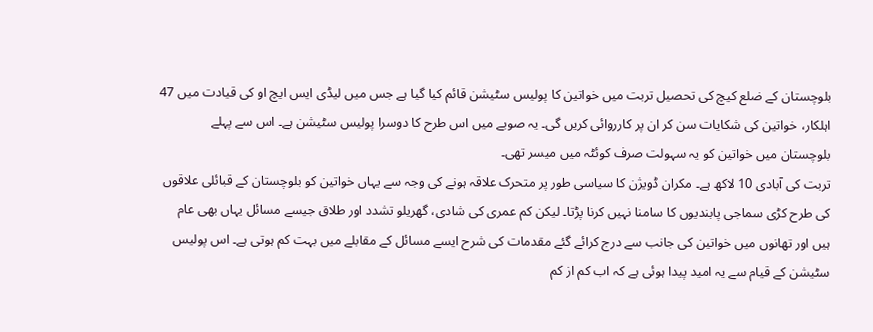بلوچستان کے ضلع کیچ کی تحصیل تربت میں خواتین کا پولیس سٹیشن قائم کیا گیا ہے جس میں لیڈی ایس ایچ او کی قیادت میں 47 اہلکار، خواتین کی شکایات سن کر ان پر کارروائی کریں گی۔ یہ صوبے میں اس طرح کا دوسرا پولیس سٹیشن ہے۔ اس سے پہلے بلوچستان میں خواتین کو یہ سہولت صرف کوئٹہ میں میسر تھی۔
تربت کی آبادی 10 لاکھ ہے۔ مکران ڈویژن کا سیاسی طور پر متحرک علاقہ ہونے کی وجہ سے یہاں خواتین کو بلوچستان کے قبائلی علاقوں کی طرح کڑی سماجی پابندیوں کا سامنا نہیں کرنا پڑتا۔ لیکن کم عمری کی شادی، گھریلو تشدد اور طلاق جیسے مسائل یہاں بھی عام ہیں اور تھانوں میں خواتین کی جانب سے درج کرائے گئے مقدمات کی شرح ایسے مسائل کے مقابلے میں بہت کم ہوتی ہے۔ اس پولیس سٹیشن کے قیام سے یہ امید پیدا ہوئی ہے کہ اب کم از کم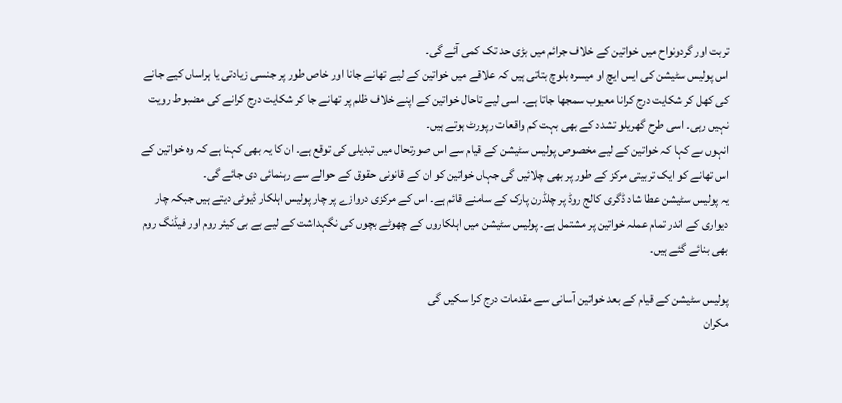تربت اور گردونواح میں خواتین کے خلاف جرائم میں بڑی حد تک کمی آئے گی۔
اس پولیس سٹیشن کی ایس ایچ او میسرہ بلوچ بتاتی ہیں کہ علاقے میں خواتین کے لیے تھانے جانا اور خاص طور پر جنسی زیادتی یا ہراساں کیے جانے کی کھل کر شکایت درج کرانا معیوب سمجھا جاتا ہے۔ اسی لیے تاحال خواتین کے اپنے خلاف ظلم پر تھانے جا کر شکایت درج کرانے کی مضبوط رویت نہیں رہی۔ اسی طرح گھریلو تشدد کے بھی بہت کم واقعات رپورٹ ہوتے ہیں۔
انہوں ںے کہا کہ خواتین کے لیے مخصوص پولیس سٹیشن کے قیام سے اس صورتحال میں تبدیلی کی توقع ہے۔ ان کا یہ بھی کہنا ہے کہ وہ خواتین کے اس تھانے کو ایک تربیتی مرکز کے طور پر بھی چلائیں گی جہاں خواتین کو ان کے قانونی حقوق کے حوالے سے رہنمائی دی جائے گی۔
یہ پولیس سٹیشن عطا شاد ڈگری کالج روڈ پر چلڈرن پارک کے سامنے قائم ہے۔ اس کے مرکزی دروازے پر چار پولیس اہلکار ڈیوٹی دیتے ہیں جبکہ چار دیواری کے اندر تمام عملہ خواتین پر مشتمل ہے۔ پولیس سٹیشن میں اہلکاروں کے چھوٹے بچوں کی نگہداشت کے لیے بے بی کیئر روم اور فیڈنگ روم بھی بنائے گئے ہیں۔

پولیس سٹیشن کے قیام کے بعد خواتین آسانی سے مقدمات درج کرا سکیں گی
مکران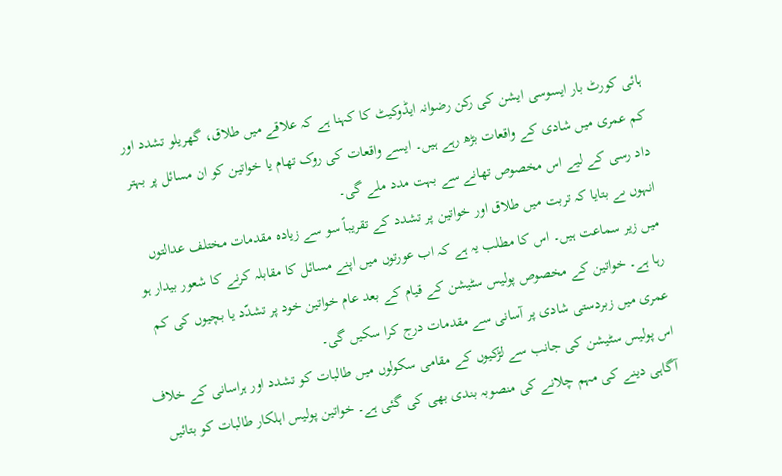ہائی کورٹ بار ایسوسی ایشن کی رکن رضوانہ ایڈوکیٹ کا کہنا ہے کہ علاقے میں طلاق، گھریلو تشدد اور کم عمری میں شادی کے واقعات بڑھ رہے ہیں۔ ایسے واقعات کی روک تھام یا خواتین کو ان مسائل پر بہتر داد رسی کے لیے اس مخصوص تھانے سے بہت مدد ملے گی۔
انہوں ںے بتایا کہ تربت میں طلاق اور خواتین پر تشدد کے تقریباً سو سے زیادہ مقدمات مختلف عدالتوں میں زیر سماعت ہیں۔ اس کا مطلب یہ ہے کہ اب عورتوں میں اپنے مسائل کا مقابلہ کرنے کا شعور بیدار ہو رہا ہے۔ خواتین کے مخصوص پولیس سٹیشن کے قیام کے بعد عام خواتین خود پر تشدّد یا بچیوں کی کم عمری میں زبردستی شادی پر آسانی سے مقدمات درج کرا سکیں گی۔
اس پولیس سٹیشن کی جانب سے لڑکیوں کے مقامی سکولوں میں طالبات کو تشدد اور ہراسانی کے خلاف آگاہی دینے کی مہم چلانے کی منصوبہ بندی بھی کی گئی ہے۔ خواتین پولیس اہلکار طالبات کو بتائیں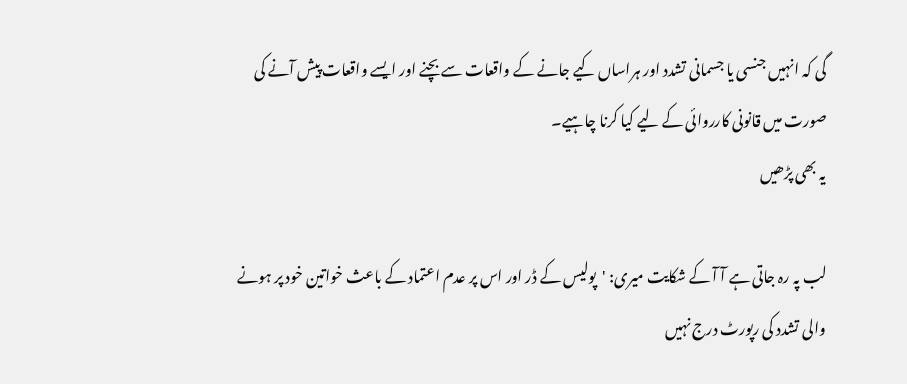گی کہ انہیں جنسی یا جسمانی تشدد اور ہراساں کیے جانے کے واقعات سے بچنے اور ایسے واقعات پیش آنے کی صورت میں قانونی کارروائی کے لیے کیا کرنا چاہیے۔
یہ بھی پڑھیں

لب پہ رہ جاتی ہے آ آ کے شکایت میری: 'پولیس کے ڈر اور اس پر عدم اعتماد کے باعث خواتین خود پر ہونے والی تشدد کی رپورٹ درج نہیں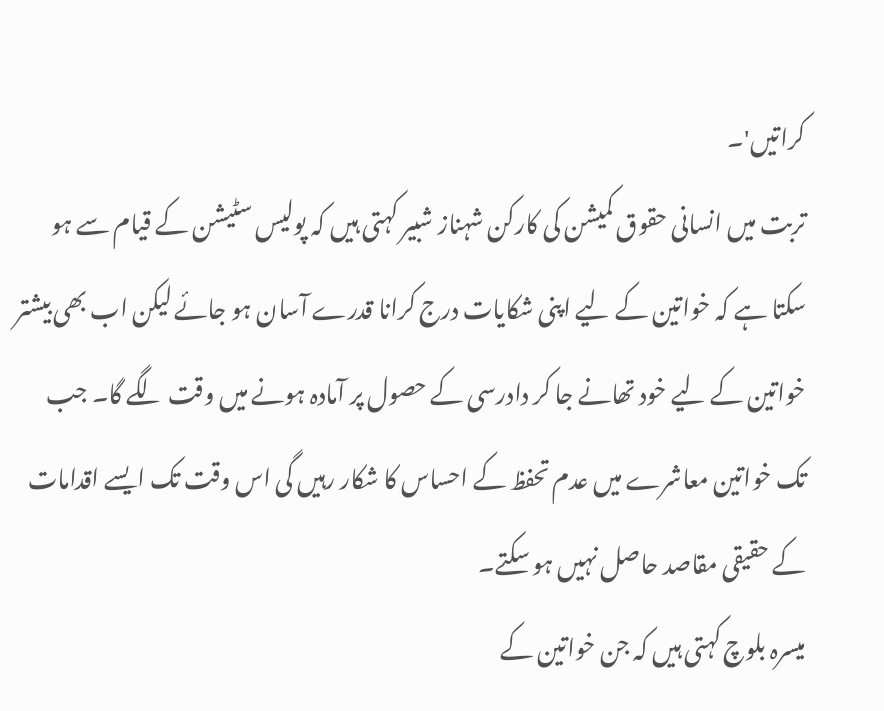کراتیں'۔
تربت میں انسانی حقوق کمیشن کی کارکن شہناز شبیر کہتی ہیں کہ پولیس سٹیشن کے قیام سے ہو سکتا ہے کہ خواتین کے لیے اپنی شکایات درج کرانا قدرے آسان ہو جائے لیکن اب بھی بیشتر خواتین کے لیے خود تھانے جا کر دادرسی کے حصول پر آمادہ ہونے میں وقت لگے گا۔ جب تک خواتین معاشرے میں عدم تحفظ کے احساس کا شکار رہیں گی اس وقت تک ایسے اقدامات کے حقیقی مقاصد حاصل نہیں ہو سکتے۔
میسرہ بلوچ کہتی ہیں کہ جن خواتین کے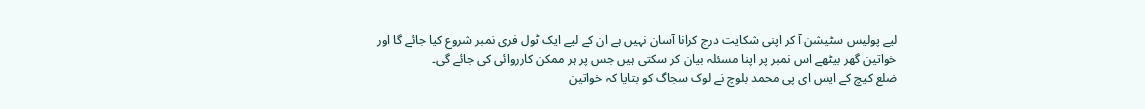لیے پولیس سٹیشن آ کر اپنی شکایت درج کرانا آسان نہیں ہے ان کے لیے ایک ٹول فری نمبر شروع کیا جائے گا اور خواتین گھر بیٹھے اس نمبر پر اپنا مسئلہ بیان کر سکتی ہیں جس پر ہر ممکن کارروائی کی جائے گی۔
ضلع کیچ کے ایس ای پی محمد بلوچ نے لوک سجاگ کو بتایا کہ خواتین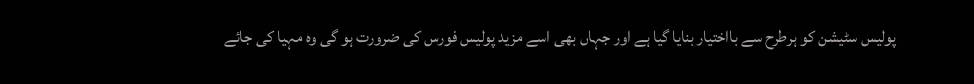پولیس سٹیشن کو ہرطرح سے بااختیار بنایا گیا ہے اور جہاں بھی اسے مزید پولیس فورس کی ضرورت ہو گی وہ مہیا کی جائے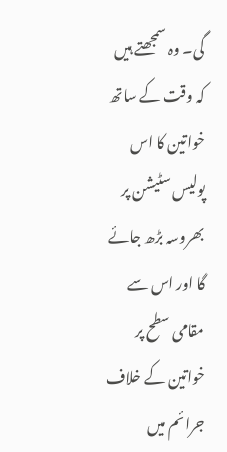گی۔ وہ سمجھتے ہیں کہ وقت کے ساتھ خواتین کا اس پولیس سٹیشن پر بھروسہ بڑھ جائے گا اور اس سے مقامی سطح پر خواتین کے خلاف جرائم میں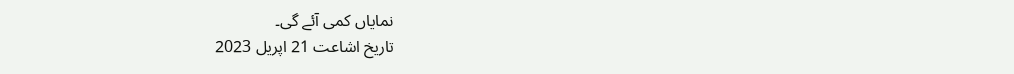نمایاں کمی آئے گی۔
تاریخ اشاعت 21 اپریل 2023